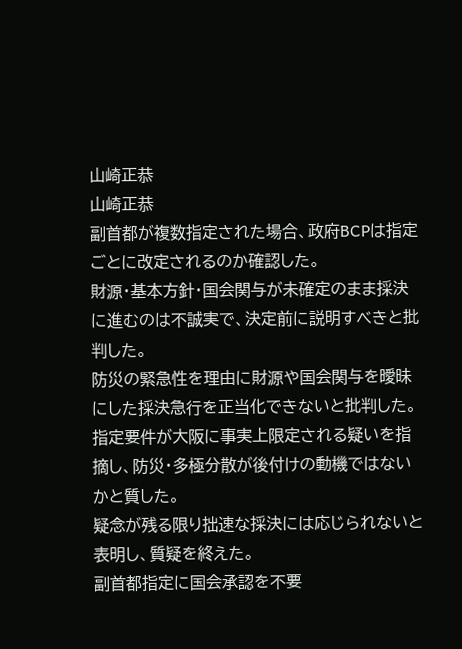山崎正恭
山崎正恭
副首都が複数指定された場合、政府BCPは指定ごとに改定されるのか確認した。
財源・基本方針・国会関与が未確定のまま採決に進むのは不誠実で、決定前に説明すべきと批判した。
防災の緊急性を理由に財源や国会関与を曖昧にした採決急行を正当化できないと批判した。
指定要件が大阪に事実上限定される疑いを指摘し、防災・多極分散が後付けの動機ではないかと質した。
疑念が残る限り拙速な採決には応じられないと表明し、質疑を終えた。
副首都指定に国会承認を不要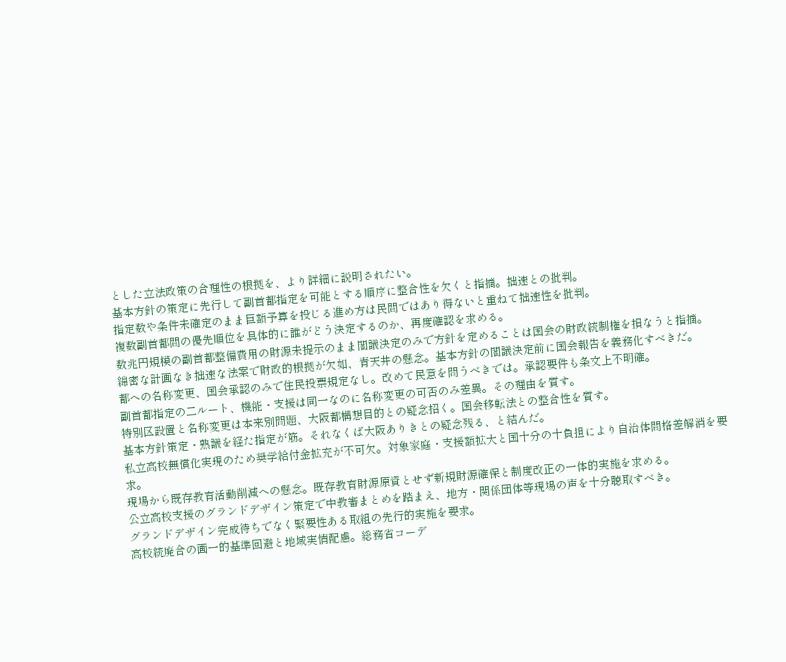とした立法政策の合理性の根拠を、より詳細に説明されたい。
基本方針の策定に先行して副首都指定を可能とする順序に整合性を欠くと指摘。拙速との批判。
指定数や条件未確定のまま巨額予算を投じる進め方は民間ではあり得ないと重ねて拙速性を批判。
複数副首都間の優先順位を具体的に誰がどう決定するのか、再度確認を求める。
数兆円規模の副首都整備費用の財源未提示のまま閣議決定のみで方針を定めることは国会の財政統制権を損なうと指摘。
綿密な計画なき拙速な法案で財政的根拠が欠如、青天井の懸念。基本方針の閣議決定前に国会報告を義務化すべきだ。
都への名称変更、国会承認のみで住民投票規定なし。改めて民意を問うべきでは。承認要件も条文上不明確。
副首都指定の二ルート、機能・支援は同一なのに名称変更の可否のみ差異。その理由を質す。
特別区設置と名称変更は本来別問題、大阪都構想目的との疑念招く。国会移転法との整合性を質す。
基本方針策定・熟議を経た指定が筋。それなくば大阪ありきとの疑念残る、と結んだ。
私立高校無償化実現のため奨学給付金拡充が不可欠。対象家庭・支援額拡大と国十分の十負担により自治体間格差解消を要求。
現場から既存教育活動削減への懸念。既存教育財源原資とせず新規財源確保と制度改正の一体的実施を求める。
公立高校支援のグランドデザイン策定で中教審まとめを踏まえ、地方・関係団体等現場の声を十分聴取すべき。
グランドデザイン完成待ちでなく緊要性ある取組の先行的実施を要求。
高校統廃合の画一的基準回避と地域実情配慮。総務省コーデ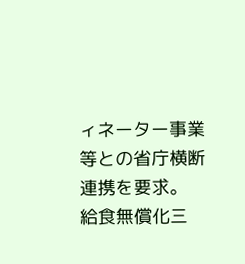ィネーター事業等との省庁横断連携を要求。
給食無償化三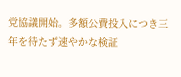党協議開始。多額公費投入につき三年を待たず速やかな検証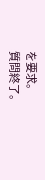を要求。
質問終了。